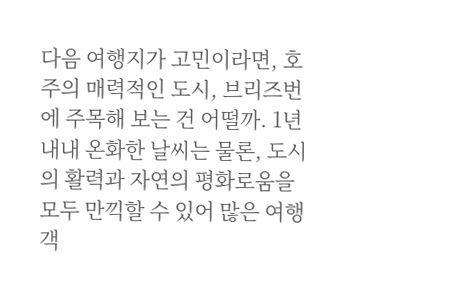다음 여행지가 고민이라면, 호주의 매력적인 도시, 브리즈번에 주목해 보는 건 어떨까. 1년 내내 온화한 날씨는 물론, 도시의 활력과 자연의 평화로움을 모두 만끽할 수 있어 많은 여행객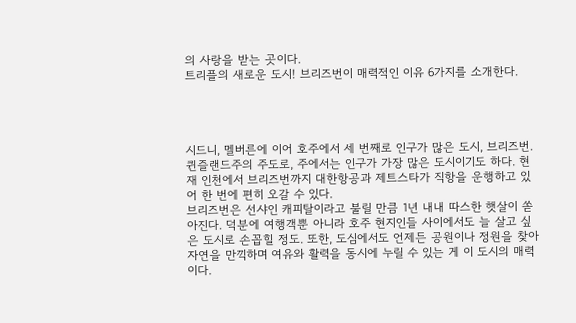의 사랑을 받는 곳이다.
트리플의 새로운 도시! 브리즈번이 매력적인 이유 6가지를 소개한다.




시드니, 멜버른에 이어 호주에서 세 번째로 인구가 많은 도시, 브리즈번. 퀸즐랜드주의 주도로, 주에서는 인구가 가장 많은 도시이기도 하다. 현재 인천에서 브리즈번까지 대한항공과 제트스타가 직항을 운행하고 있어 한 번에 편히 오갈 수 있다.
브리즈번은 선샤인 캐피탈이라고 불릴 만큼 1년 내내 따스한 햇살이 쏟아진다. 덕분에 여행객뿐 아니라 호주 현지인들 사이에서도 늘 살고 싶은 도시로 손꼽힐 정도. 또한, 도심에서도 언제든 공원이나 정원을 찾아 자연을 만끽하며 여유와 활력을 동시에 누릴 수 있는 게 이 도시의 매력이다.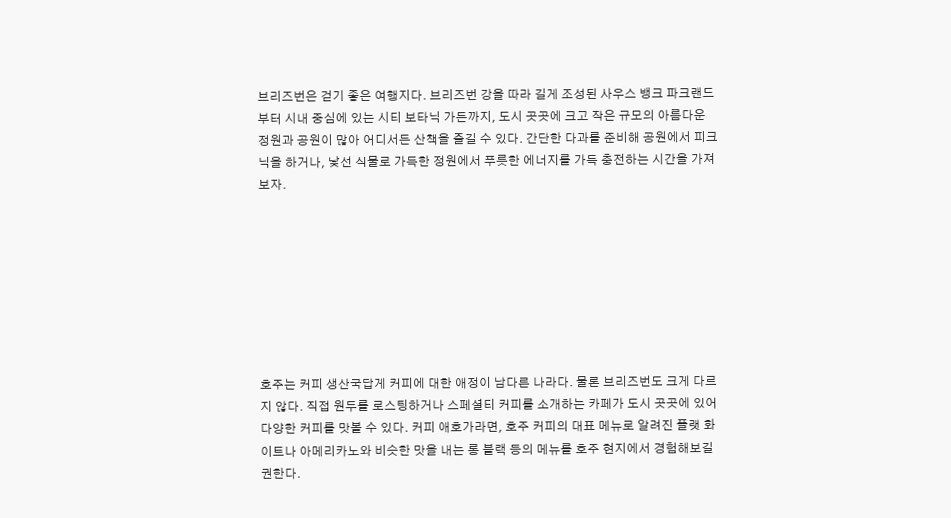브리즈번은 걷기 좋은 여행지다. 브리즈번 강을 따라 길게 조성된 사우스 뱅크 파크랜드부터 시내 중심에 있는 시티 보타닉 가든까지, 도시 곳곳에 크고 작은 규모의 아름다운 정원과 공원이 많아 어디서든 산책을 즐길 수 있다. 간단한 다과를 준비해 공원에서 피크닉을 하거나, 낯선 식물로 가득한 정원에서 푸릇한 에너지를 가득 충전하는 시간을 가져보자.








호주는 커피 생산국답게 커피에 대한 애정이 남다른 나라다. 물론 브리즈번도 크게 다르지 않다. 직접 원두를 로스팅하거나 스페셜티 커피를 소개하는 카페가 도시 곳곳에 있어 다양한 커피를 맛볼 수 있다. 커피 애호가라면, 호주 커피의 대표 메뉴로 알려진 플랫 화이트나 아메리카노와 비슷한 맛을 내는 롱 블랙 등의 메뉴를 호주 현지에서 경험해보길 권한다.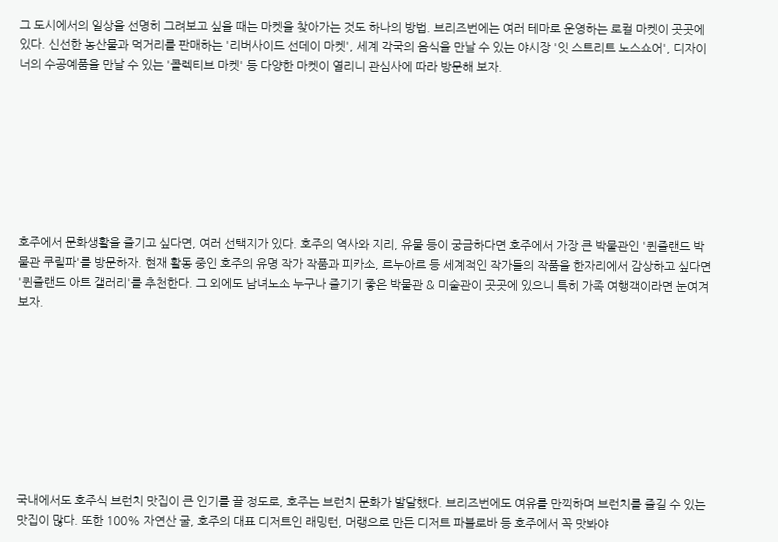그 도시에서의 일상을 선명히 그려보고 싶을 때는 마켓을 찾아가는 것도 하나의 방법. 브리즈번에는 여러 테마로 운영하는 로컬 마켓이 곳곳에 있다. 신선한 농산물과 먹거리를 판매하는 '리버사이드 선데이 마켓', 세계 각국의 음식을 만날 수 있는 야시장 '잇 스트리트 노스쇼어', 디자이너의 수공예품을 만날 수 있는 '콜렉티브 마켓' 등 다양한 마켓이 열리니 관심사에 따라 방문해 보자.








호주에서 문화생활을 즐기고 싶다면, 여러 선택지가 있다. 호주의 역사와 지리, 유물 등이 궁금하다면 호주에서 가장 큰 박물관인 '퀸즐랜드 박물관 쿠릴파'를 방문하자. 현재 활동 중인 호주의 유명 작가 작품과 피카소, 르누아르 등 세계적인 작가들의 작품을 한자리에서 감상하고 싶다면 '퀸즐랜드 아트 갤러리'를 추천한다. 그 외에도 남녀노소 누구나 즐기기 좋은 박물관 & 미술관이 곳곳에 있으니 특히 가족 여행객이라면 눈여겨보자.









국내에서도 호주식 브런치 맛집이 큰 인기를 끌 정도로, 호주는 브런치 문화가 발달했다. 브리즈번에도 여유를 만끽하며 브런치를 즐길 수 있는 맛집이 많다. 또한 100% 자연산 굴, 호주의 대표 디저트인 래밍턴, 머랭으로 만든 디저트 파블로바 등 호주에서 꼭 맛봐야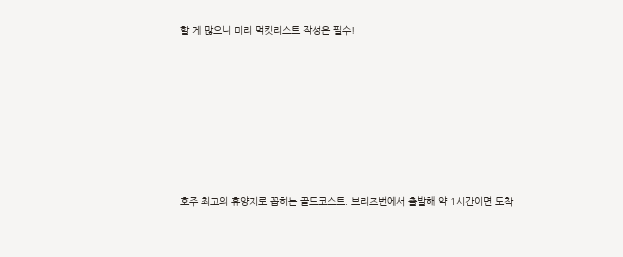할 게 많으니 미리 먹킷리스트 작성은 필수!








호주 최고의 휴양지로 꼽히는 골드코스트. 브리즈번에서 출발해 약 1시간이면 도착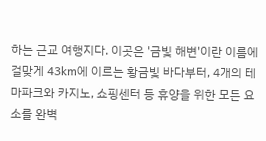하는 근교 여행지다. 이곳은 '금빛 해변'이란 이름에 걸맞게 43km에 이르는 황금빛 바다부터, 4개의 테마파크와 카지노, 쇼핑센터 등 휴양을 위한 모든 요소를 완벽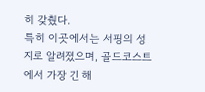히 갖췄다.
특히 이곳에서는 서핑의 성지로 알려졌으며, 골드코스트에서 가장 긴 해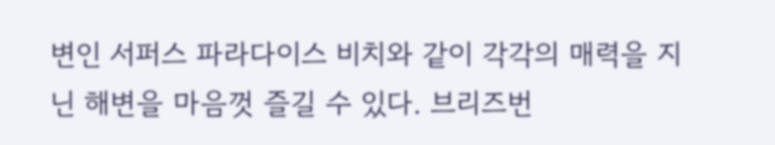변인 서퍼스 파라다이스 비치와 같이 각각의 매력을 지닌 해변을 마음껏 즐길 수 있다. 브리즈번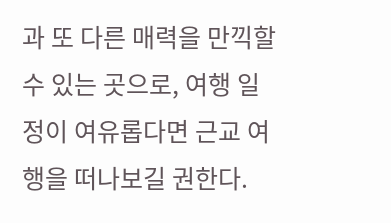과 또 다른 매력을 만끽할 수 있는 곳으로, 여행 일정이 여유롭다면 근교 여행을 떠나보길 권한다.